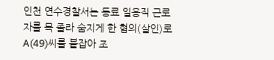인천 연수경찰서는 동료 일용직 근로자를 목 졸라 숨지게 한 혐의(살인)로 A(49)씨를 붙잡아 조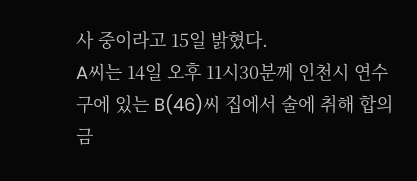사 중이라고 15일 밝혔다.
A씨는 14일 오후 11시30분께 인천시 연수구에 있는 B(46)씨 집에서 술에 취해 합의금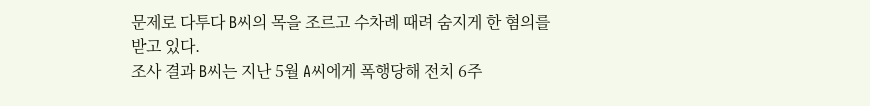문제로 다투다 B씨의 목을 조르고 수차례 때려 숨지게 한 혐의를 받고 있다.
조사 결과 B씨는 지난 5월 A씨에게 폭행당해 전치 6주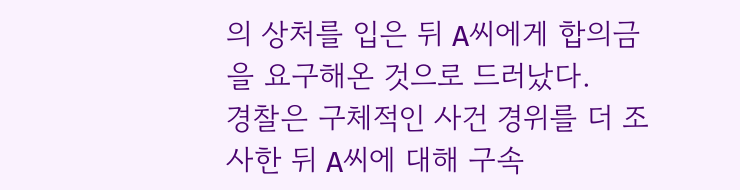의 상처를 입은 뒤 A씨에게 합의금을 요구해온 것으로 드러났다.
경찰은 구체적인 사건 경위를 더 조사한 뒤 A씨에 대해 구속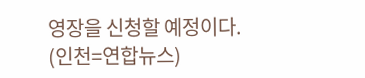영장을 신청할 예정이다.
(인천=연합뉴스)